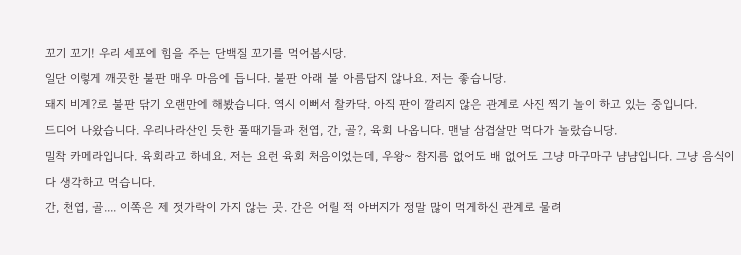꼬기 꼬기! 우리 세포에 힘을 주는 단백질 꼬기를 먹어봅시당.
일단 이렇게 깨끗한 불판 매우 마음에 듭니다. 불판 아래 불 아름답지 않나요. 저는 좋습니당.
돼지 비계?로 불판 닦기 오랜만에 해봤습니다. 역시 이뻐서 찰카닥. 아직 판이 깔리지 않은 관계로 사진 찍기 놀이 하고 있는 중입니다.
드디어 나왔습니다. 우리나라산인 듯한 풀때기들과 천엽, 간, 골?, 육회 나옵니다. 맨날 삼겹살만 먹다가 놀랐습니당.
밀착 카메라입니다. 육회라고 하네요. 저는 요런 육회 처음이었는데, 우왕~ 참지름 없어도 배 없어도 그냥 마구마구 냠냠입니다. 그냥 음식이다 생각하고 먹습니다.
간, 천엽, 골.... 이쪽은 제 젓가락이 가지 않는 곳. 간은 어릴 적 아버지가 정말 많이 먹게하신 관계로 물려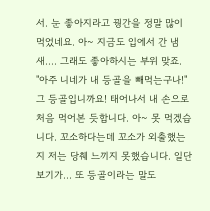서. 눈 좋아지라고 꿩간을 정말 많이 먹었네요. 아~ 지금도 입에서 간 냄새.... 그래도 좋아하시는 부위 맞죠.
"아주 니네가 내 등골을 빼먹는구나!" 그 등골입니까요! 태어나서 내 손으로 처음 먹어본 듯합니다. 아~ 못 먹겠습니다. 꼬소하다는데 꼬소가 외출했는지 저는 당췌 느끼지 못했습니다. 일단 보기가... 또 등골이라는 말도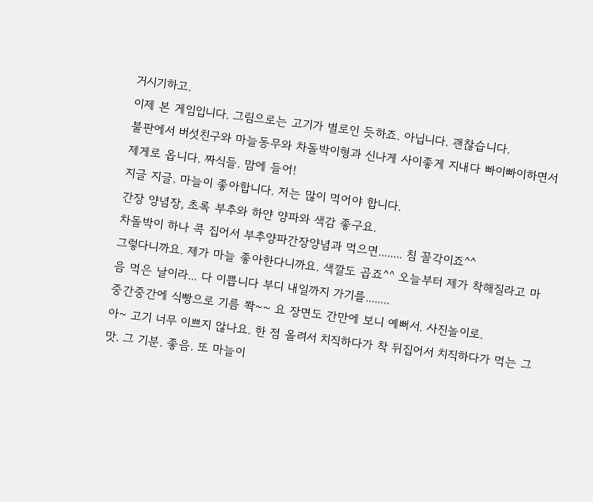거시기하고.
이제 본 게임입니다. 그림으로는 고기가 별로인 듯하죠. 아닙니다. 괜찮습니다.
불판에서 버섯친구와 마늘동무와 차돌박이형과 신나게 사이좋게 지내다 빠이빠이하면서 제게로 옵니다. 짜식들. 맘에 들어!
지글 지글. 마늘이 좋아합니다. 저는 많이 먹어야 합니다.
간장 양념장, 초록 부추와 하얀 양파와 색감 좋구요.
차돌박이 하나 콕 집어서 부추양파간장양념과 먹으면........ 침 꼴각이죠^^
그렇다니까요. 제가 마늘 좋아한다니까요. 색깔도 곱죠^^ 오늘부터 제가 착해질라고 마음 먹은 날이라... 다 이쁩니다 부디 내일까지 가기를........
중간중간에 식빵으로 기름 쫙~~ 요 장면도 간만에 보니 예뻐서. 사진놀이로.
아~ 고기 너무 이쁘지 않나요. 한 점 올려서 치직하다가 착 뒤집어서 치직하다가 먹는 그 맛. 그 기분. 좋음. 또 마늘이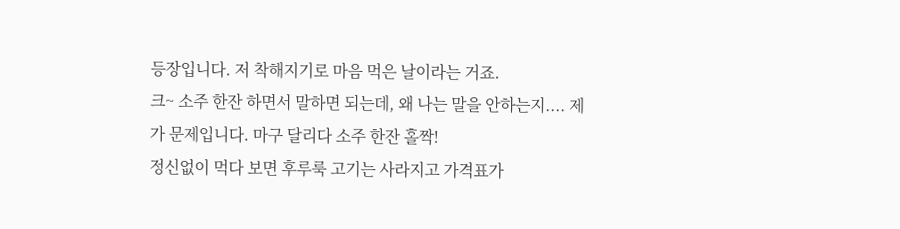등장입니다. 저 착해지기로 마음 먹은 날이라는 거죠.
크~ 소주 한잔 하면서 말하면 되는데, 왜 나는 말을 안하는지.... 제가 문제입니다. 마구 달리다 소주 한잔 홀짝!
정신없이 먹다 보면 후루룩 고기는 사라지고 가격표가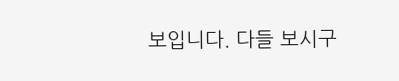보입니다. 다들 보시구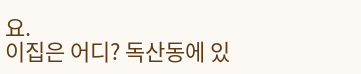요.
이집은 어디? 독산동에 있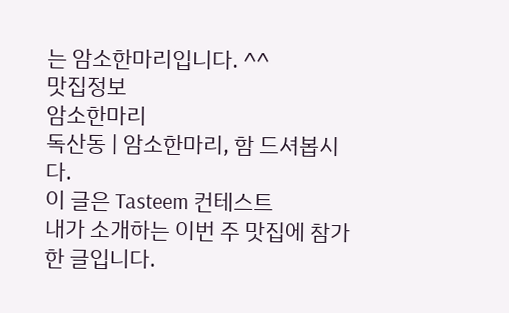는 암소한마리입니다. ^^
맛집정보
암소한마리
독산동 | 암소한마리, 함 드셔봅시다.
이 글은 Tasteem 컨테스트
내가 소개하는 이번 주 맛집에 참가한 글입니다.